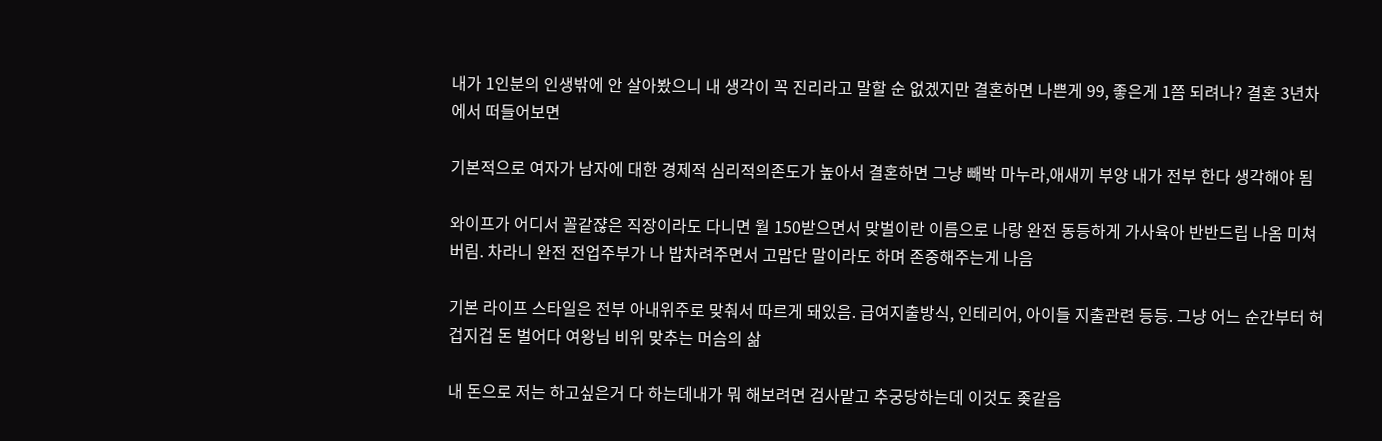내가 1인분의 인생밖에 안 살아봤으니 내 생각이 꼭 진리라고 말할 순 없겠지만 결혼하면 나쁜게 99, 좋은게 1쯤 되려나? 결혼 3년차에서 떠들어보면

기본적으로 여자가 남자에 대한 경제적 심리적의존도가 높아서 결혼하면 그냥 빼박 마누라,애새끼 부양 내가 전부 한다 생각해야 됨

와이프가 어디서 꼴같쟎은 직장이라도 다니면 월 150받으면서 맞벌이란 이름으로 나랑 완전 동등하게 가사육아 반반드립 나옴 미쳐버림. 차라니 완전 전업주부가 나 밥차려주면서 고맙단 말이라도 하며 존중해주는게 나음

기본 라이프 스타일은 전부 아내위주로 맞춰서 따르게 돼있음. 급여지출방식, 인테리어, 아이들 지출관련 등등. 그냥 어느 순간부터 허겁지겁 돈 벌어다 여왕님 비위 맞추는 머슴의 삶

내 돈으로 저는 하고싶은거 다 하는데내가 뭐 해보려면 검사맡고 추궁당하는데 이것도 좆같음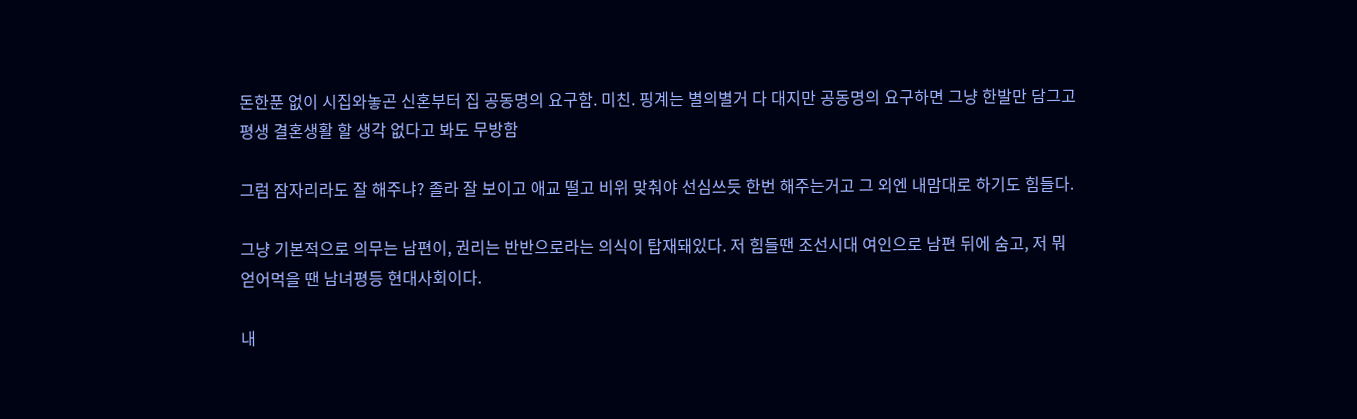돈한푼 없이 시집와놓곤 신혼부터 집 공동명의 요구함. 미친. 핑계는 별의별거 다 대지만 공동명의 요구하면 그냥 한발만 담그고 평생 결혼생활 할 생각 없다고 봐도 무방함

그럼 잠자리라도 잘 해주냐? 졸라 잘 보이고 애교 떨고 비위 맞춰야 선심쓰듯 한번 해주는거고 그 외엔 내맘대로 하기도 힘들다.

그냥 기본적으로 의무는 남편이, 권리는 반반으로라는 의식이 탑재돼있다. 저 힘들땐 조선시대 여인으로 남편 뒤에 숨고, 저 뭐 얻어먹을 땐 남녀평등 현대사회이다.

내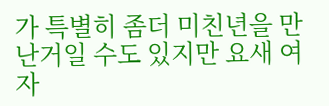가 특별히 좀더 미친년을 만난거일 수도 있지만 요새 여자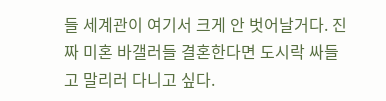들 세계관이 여기서 크게 안 벗어날거다. 진짜 미혼 바갤러들 결혼한다면 도시락 싸들고 말리러 다니고 싶다.